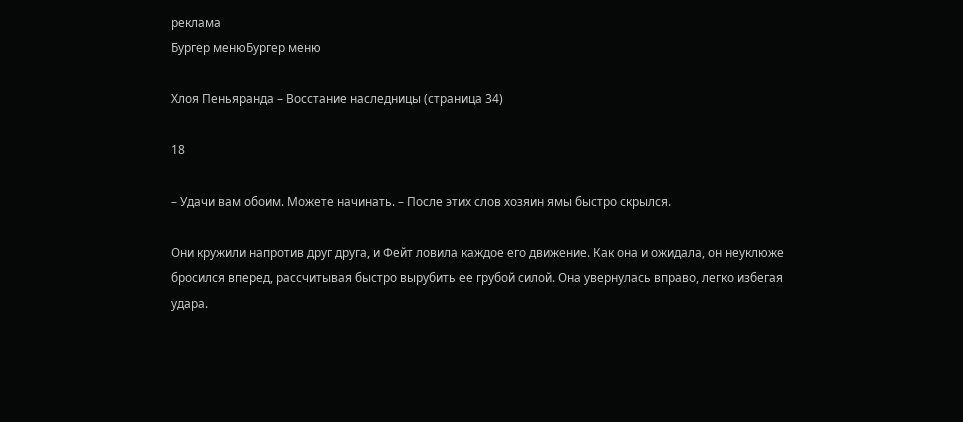реклама
Бургер менюБургер меню

Хлоя Пеньяранда – Восстание наследницы (страница 34)

18

– Удачи вам обоим. Можете начинать. – После этих слов хозяин ямы быстро скрылся.

Они кружили напротив друг друга, и Фейт ловила каждое его движение. Как она и ожидала, он неуклюже бросился вперед, рассчитывая быстро вырубить ее грубой силой. Она увернулась вправо, легко избегая удара.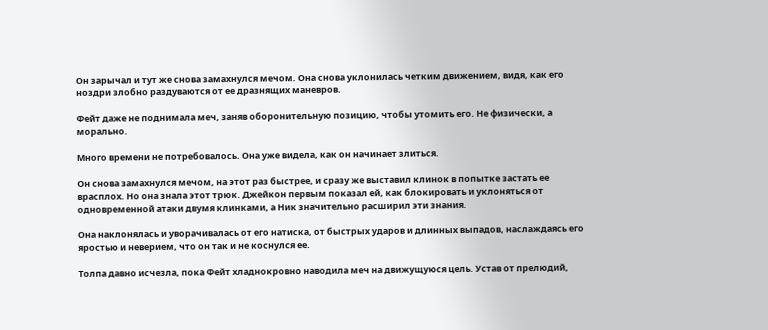Он зарычал и тут же снова замахнулся мечом. Она снова уклонилась четким движением, видя, как его ноздри злобно раздуваются от ее дразнящих маневров.

Фейт даже не поднимала меч, заняв оборонительную позицию, чтобы утомить его. Не физически, а морально.

Много времени не потребовалось. Она уже видела, как он начинает злиться.

Он снова замахнулся мечом, на этот раз быстрее, и сразу же выставил клинок в попытке застать ее врасплох. Но она знала этот трюк. Джейкон первым показал ей, как блокировать и уклоняться от одновременной атаки двумя клинками, а Ник значительно расширил эти знания.

Она наклонялась и уворачивалась от его натиска, от быстрых ударов и длинных выпадов, наслаждаясь его яростью и неверием, что он так и не коснулся ее.

Толпа давно исчезла, пока Фейт хладнокровно наводила меч на движущуюся цель. Устав от прелюдий,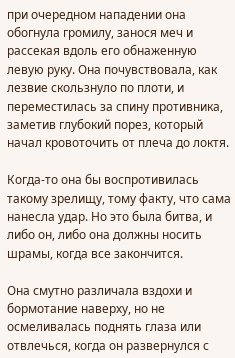при очередном нападении она обогнула громилу, занося меч и рассекая вдоль его обнаженную левую руку. Она почувствовала, как лезвие скользнуло по плоти, и переместилась за спину противника, заметив глубокий порез, который начал кровоточить от плеча до локтя.

Когда-то она бы воспротивилась такому зрелищу, тому факту, что сама нанесла удар. Но это была битва, и либо он, либо она должны носить шрамы, когда все закончится.

Она смутно различала вздохи и бормотание наверху, но не осмеливалась поднять глаза или отвлечься, когда он развернулся с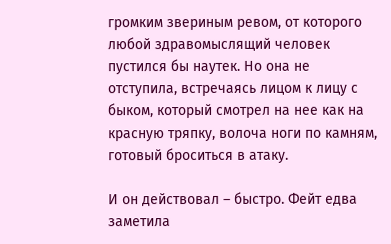громким звериным ревом, от которого любой здравомыслящий человек пустился бы наутек. Но она не отступила, встречаясь лицом к лицу с быком, который смотрел на нее как на красную тряпку, волоча ноги по камням, готовый броситься в атаку.

И он действовал – быстро. Фейт едва заметила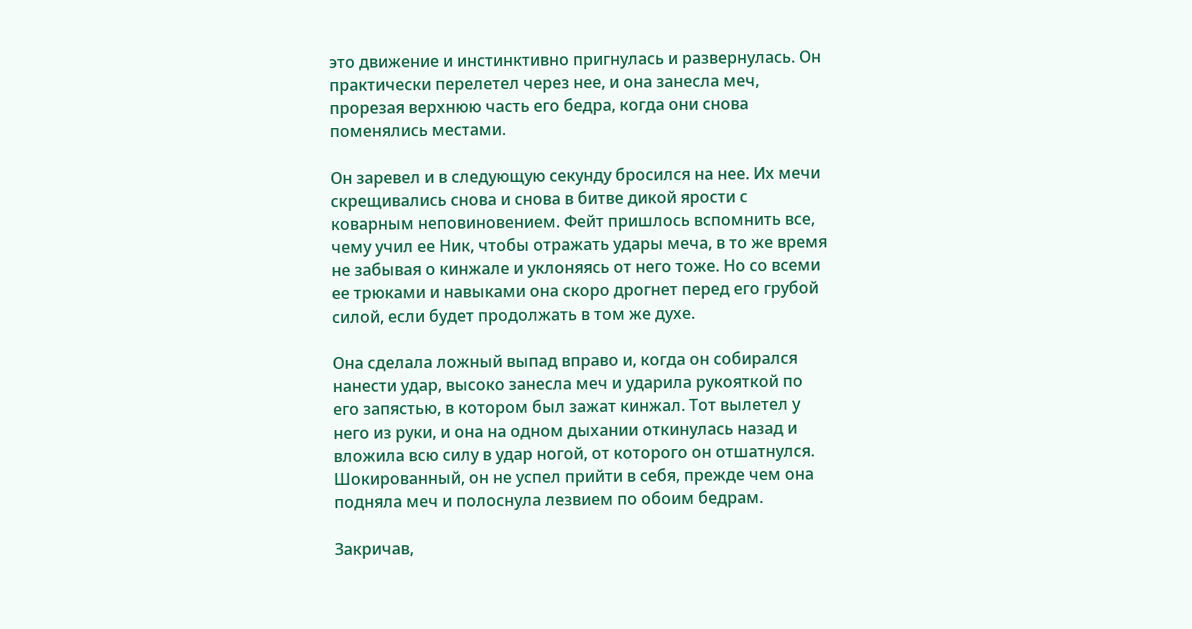это движение и инстинктивно пригнулась и развернулась. Он практически перелетел через нее, и она занесла меч, прорезая верхнюю часть его бедра, когда они снова поменялись местами.

Он заревел и в следующую секунду бросился на нее. Их мечи скрещивались снова и снова в битве дикой ярости с коварным неповиновением. Фейт пришлось вспомнить все, чему учил ее Ник, чтобы отражать удары меча, в то же время не забывая о кинжале и уклоняясь от него тоже. Но со всеми ее трюками и навыками она скоро дрогнет перед его грубой силой, если будет продолжать в том же духе.

Она сделала ложный выпад вправо и, когда он собирался нанести удар, высоко занесла меч и ударила рукояткой по его запястью, в котором был зажат кинжал. Тот вылетел у него из руки, и она на одном дыхании откинулась назад и вложила всю силу в удар ногой, от которого он отшатнулся. Шокированный, он не успел прийти в себя, прежде чем она подняла меч и полоснула лезвием по обоим бедрам.

Закричав,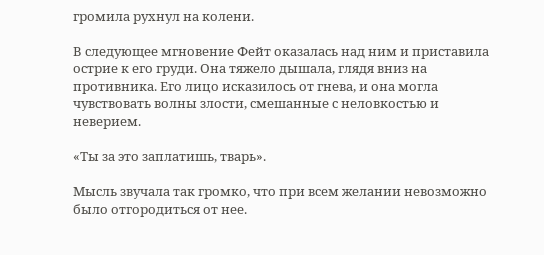громила рухнул на колени.

В следующее мгновение Фейт оказалась над ним и приставила острие к его груди. Она тяжело дышала, глядя вниз на противника. Его лицо исказилось от гнева, и она могла чувствовать волны злости, смешанные с неловкостью и неверием.

«Ты за это заплатишь, тварь».

Мысль звучала так громко, что при всем желании невозможно было отгородиться от нее.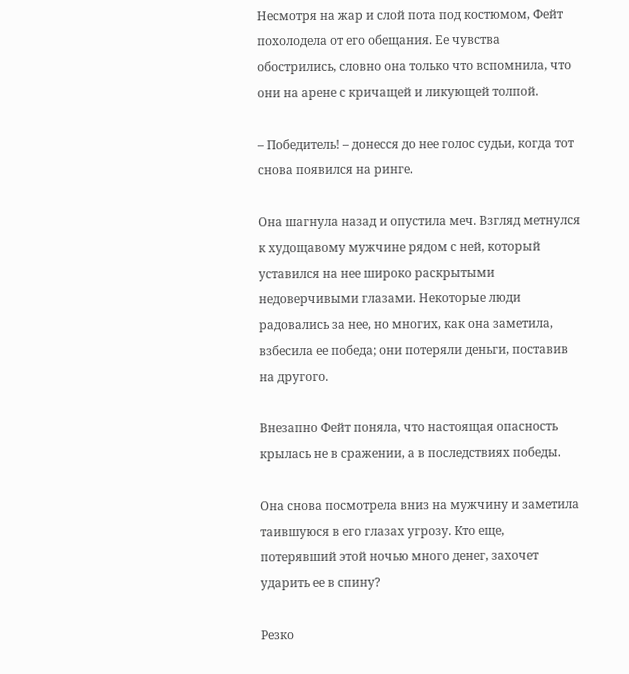Несмотря на жар и слой пота под костюмом, Фейт похолодела от его обещания. Ее чувства обострились, словно она только что вспомнила, что они на арене с кричащей и ликующей толпой.

– Победитель! – донесся до нее голос судьи, когда тот снова появился на ринге.

Она шагнула назад и опустила меч. Взгляд метнулся к худощавому мужчине рядом с ней, который уставился на нее широко раскрытыми недоверчивыми глазами. Некоторые люди радовались за нее, но многих, как она заметила, взбесила ее победа; они потеряли деньги, поставив на другого.

Внезапно Фейт поняла, что настоящая опасность крылась не в сражении, а в последствиях победы.

Она снова посмотрела вниз на мужчину и заметила таившуюся в его глазах угрозу. Кто еще, потерявший этой ночью много денег, захочет ударить ее в спину?

Резко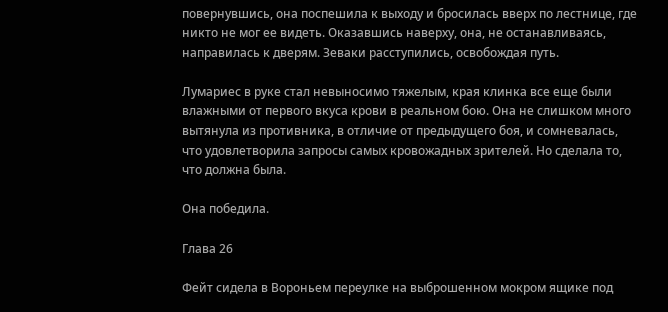повернувшись, она поспешила к выходу и бросилась вверх по лестнице, где никто не мог ее видеть. Оказавшись наверху, она, не останавливаясь, направилась к дверям. Зеваки расступились, освобождая путь.

Лумариес в руке стал невыносимо тяжелым, края клинка все еще были влажными от первого вкуса крови в реальном бою. Она не слишком много вытянула из противника, в отличие от предыдущего боя, и сомневалась, что удовлетворила запросы самых кровожадных зрителей. Но сделала то, что должна была.

Она победила.

Глава 26

Фейт сидела в Вороньем переулке на выброшенном мокром ящике под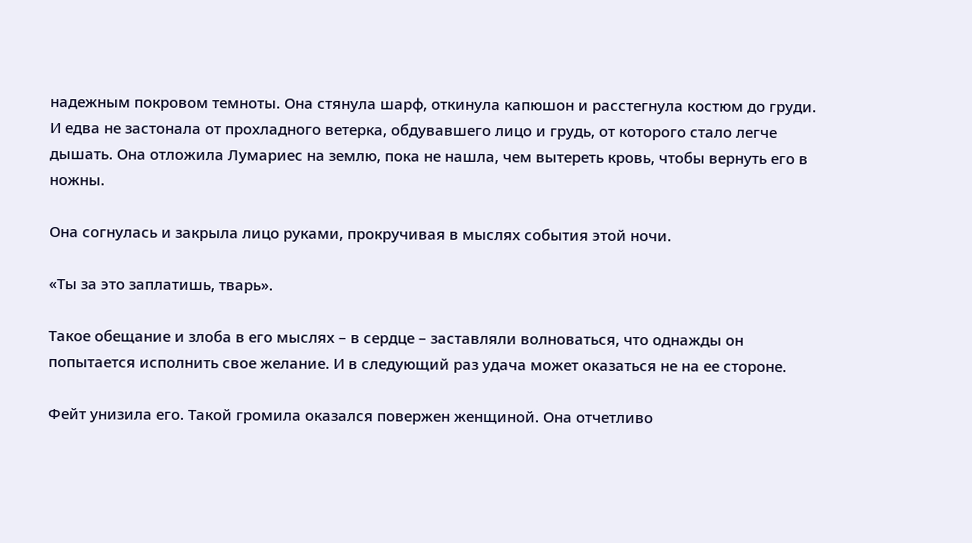надежным покровом темноты. Она стянула шарф, откинула капюшон и расстегнула костюм до груди. И едва не застонала от прохладного ветерка, обдувавшего лицо и грудь, от которого стало легче дышать. Она отложила Лумариес на землю, пока не нашла, чем вытереть кровь, чтобы вернуть его в ножны.

Она согнулась и закрыла лицо руками, прокручивая в мыслях события этой ночи.

«Ты за это заплатишь, тварь».

Такое обещание и злоба в его мыслях – в сердце – заставляли волноваться, что однажды он попытается исполнить свое желание. И в следующий раз удача может оказаться не на ее стороне.

Фейт унизила его. Такой громила оказался повержен женщиной. Она отчетливо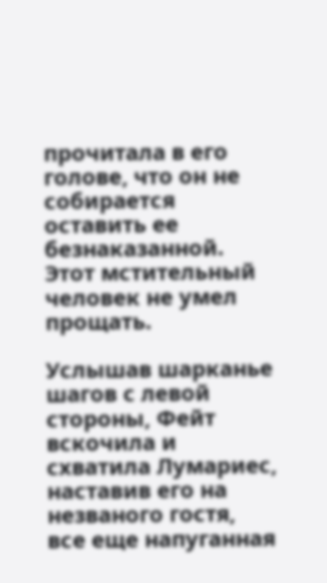прочитала в его голове, что он не собирается оставить ее безнаказанной. Этот мстительный человек не умел прощать.

Услышав шарканье шагов с левой стороны, Фейт вскочила и схватила Лумариес, наставив его на незваного гостя, все еще напуганная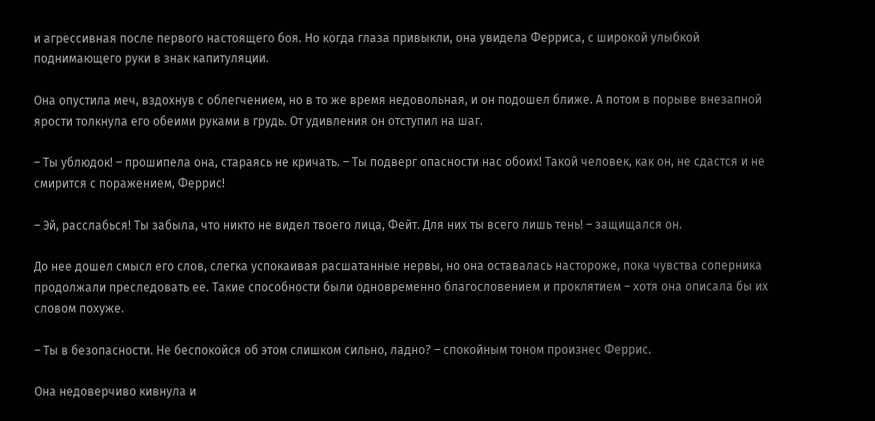и агрессивная после первого настоящего боя. Но когда глаза привыкли, она увидела Ферриса, с широкой улыбкой поднимающего руки в знак капитуляции.

Она опустила меч, вздохнув с облегчением, но в то же время недовольная, и он подошел ближе. А потом в порыве внезапной ярости толкнула его обеими руками в грудь. От удивления он отступил на шаг.

– Ты ублюдок! – прошипела она, стараясь не кричать. – Ты подверг опасности нас обоих! Такой человек, как он, не сдастся и не смирится с поражением, Феррис!

– Эй, расслабься! Ты забыла, что никто не видел твоего лица, Фейт. Для них ты всего лишь тень! – защищался он.

До нее дошел смысл его слов, слегка успокаивая расшатанные нервы, но она оставалась настороже, пока чувства соперника продолжали преследовать ее. Такие способности были одновременно благословением и проклятием – хотя она описала бы их словом похуже.

– Ты в безопасности. Не беспокойся об этом слишком сильно, ладно? – спокойным тоном произнес Феррис.

Она недоверчиво кивнула и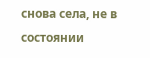снова села, не в состоянии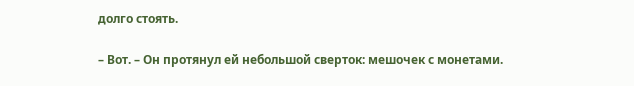долго стоять.

– Вот. – Он протянул ей небольшой сверток: мешочек с монетами.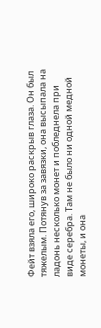Фейт взяла его, широко раскрыв глаза. Он был тяжелым. Потянув за завязки, она высыпала на ладонь несколько монет и побледнела при виде серебра. Там не было ни одной медной монеты, и она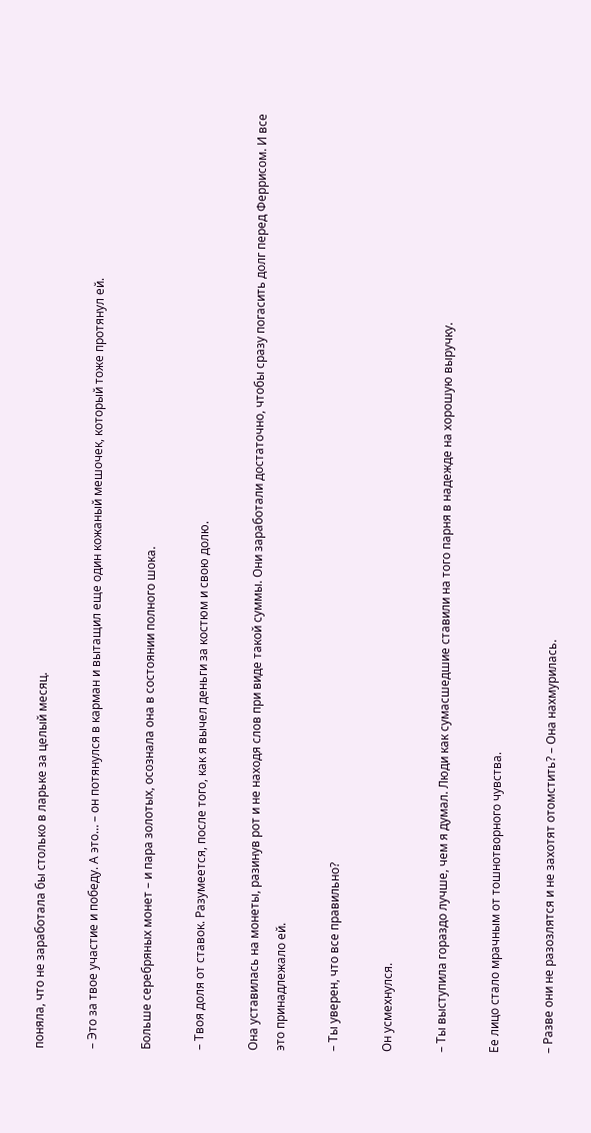поняла, что не заработала бы столько в ларьке за целый месяц.

– Это за твое участие и победу. А это… – он потянулся в карман и вытащил еще один кожаный мешочек, который тоже протянул ей.

Больше серебряных монет – и пара золотых, осознала она в состоянии полного шока.

– Твоя доля от ставок. Разумеется, после того, как я вычел деньги за костюм и свою долю.

Она уставилась на монеты, разинув рот и не находя слов при виде такой суммы. Они заработали достаточно, чтобы сразу погасить долг перед Феррисом. И все это принадлежало ей.

– Ты уверен, что все правильно?

Он усмехнулся.

– Ты выступила гораздо лучше, чем я думал. Люди как сумасшедшие ставили на того парня в надежде на хорошую выручку.

Ее лицо стало мрачным от тошнотворного чувства.

– Разве они не разозлятся и не захотят отомстить? – Она нахмурилась.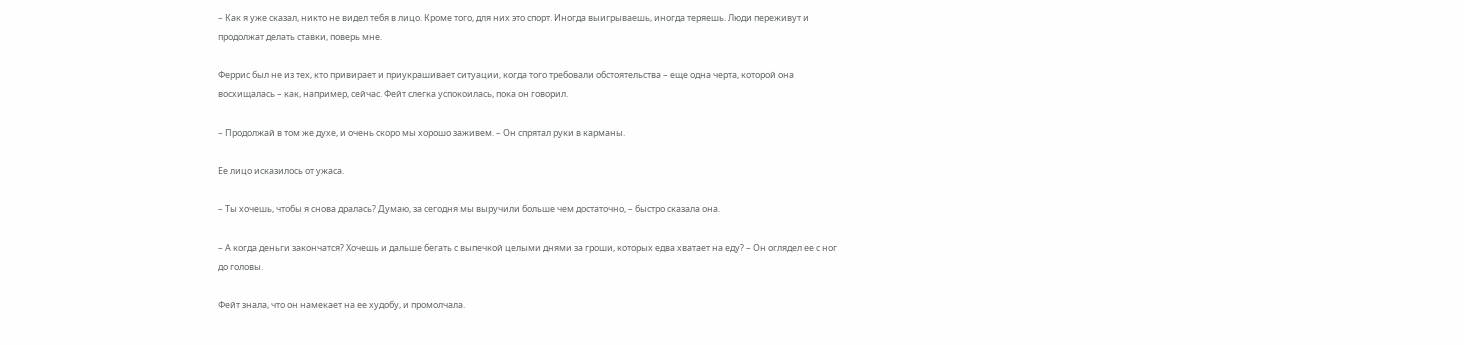– Как я уже сказал, никто не видел тебя в лицо. Кроме того, для них это спорт. Иногда выигрываешь, иногда теряешь. Люди переживут и продолжат делать ставки, поверь мне.

Феррис был не из тех, кто привирает и приукрашивает ситуации, когда того требовали обстоятельства – еще одна черта, которой она восхищалась – как, например, сейчас. Фейт слегка успокоилась, пока он говорил.

– Продолжай в том же духе, и очень скоро мы хорошо заживем. – Он спрятал руки в карманы.

Ее лицо исказилось от ужаса.

– Ты хочешь, чтобы я снова дралась? Думаю, за сегодня мы выручили больше чем достаточно, – быстро сказала она.

– А когда деньги закончатся? Хочешь и дальше бегать с выпечкой целыми днями за гроши, которых едва хватает на еду? – Он оглядел ее с ног до головы.

Фейт знала, что он намекает на ее худобу, и промолчала.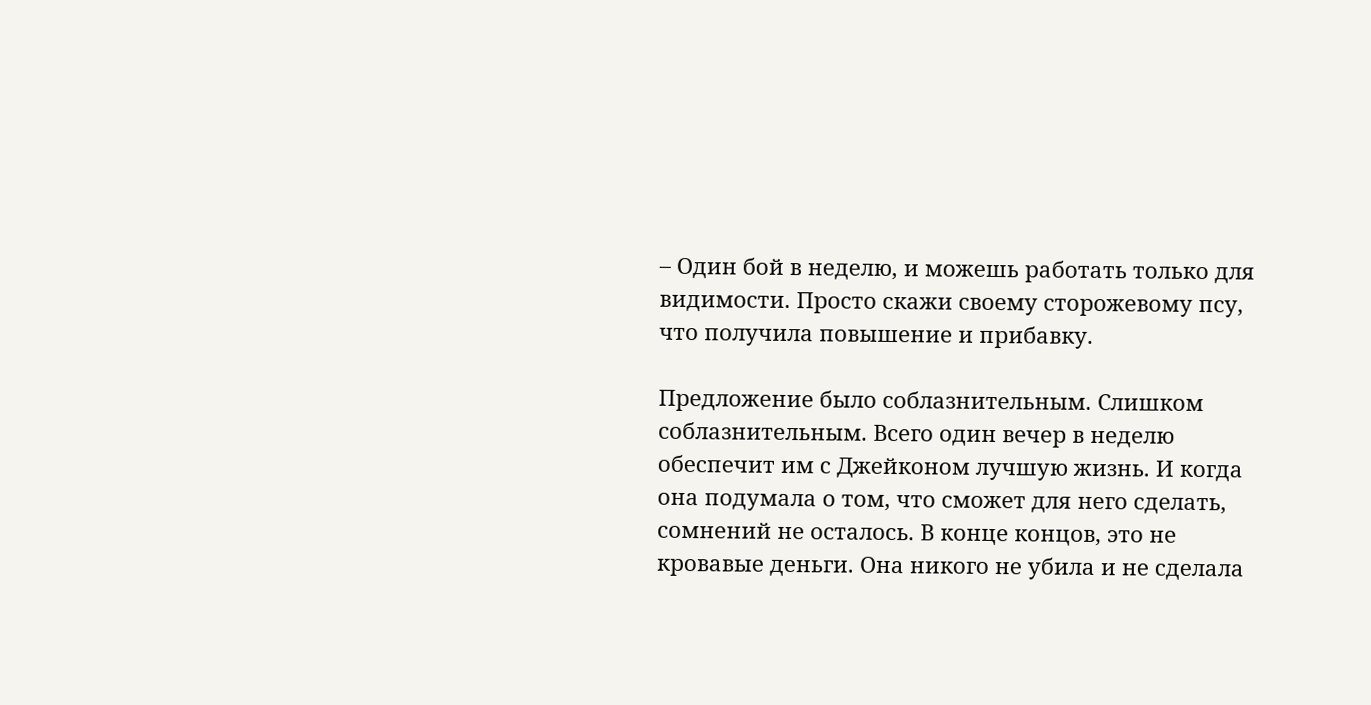– Один бой в неделю, и можешь работать только для видимости. Просто скажи своему сторожевому псу, что получила повышение и прибавку.

Предложение было соблазнительным. Слишком соблазнительным. Всего один вечер в неделю обеспечит им с Джейконом лучшую жизнь. И когда она подумала о том, что сможет для него сделать, сомнений не осталось. В конце концов, это не кровавые деньги. Она никого не убила и не сделала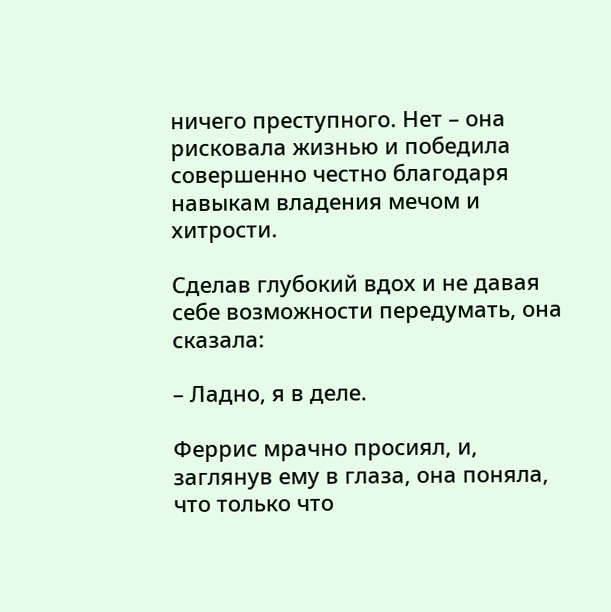ничего преступного. Нет – она рисковала жизнью и победила совершенно честно благодаря навыкам владения мечом и хитрости.

Сделав глубокий вдох и не давая себе возможности передумать, она сказала:

– Ладно, я в деле.

Феррис мрачно просиял, и, заглянув ему в глаза, она поняла, что только что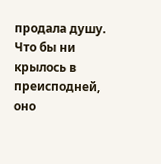продала душу. Что бы ни крылось в преисподней, оно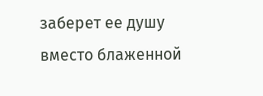заберет ее душу вместо блаженной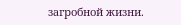загробной жизни.